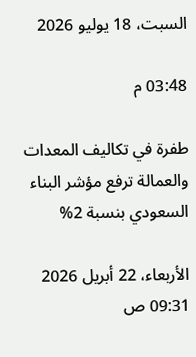السبت، 18 يوليو 2026

03:48 م

طفرة في تكاليف المعدات والعمالة ترفع مؤشر البناء السعودي بنسبة 2%

الأربعاء، 22 أبريل 2026 09:31 ص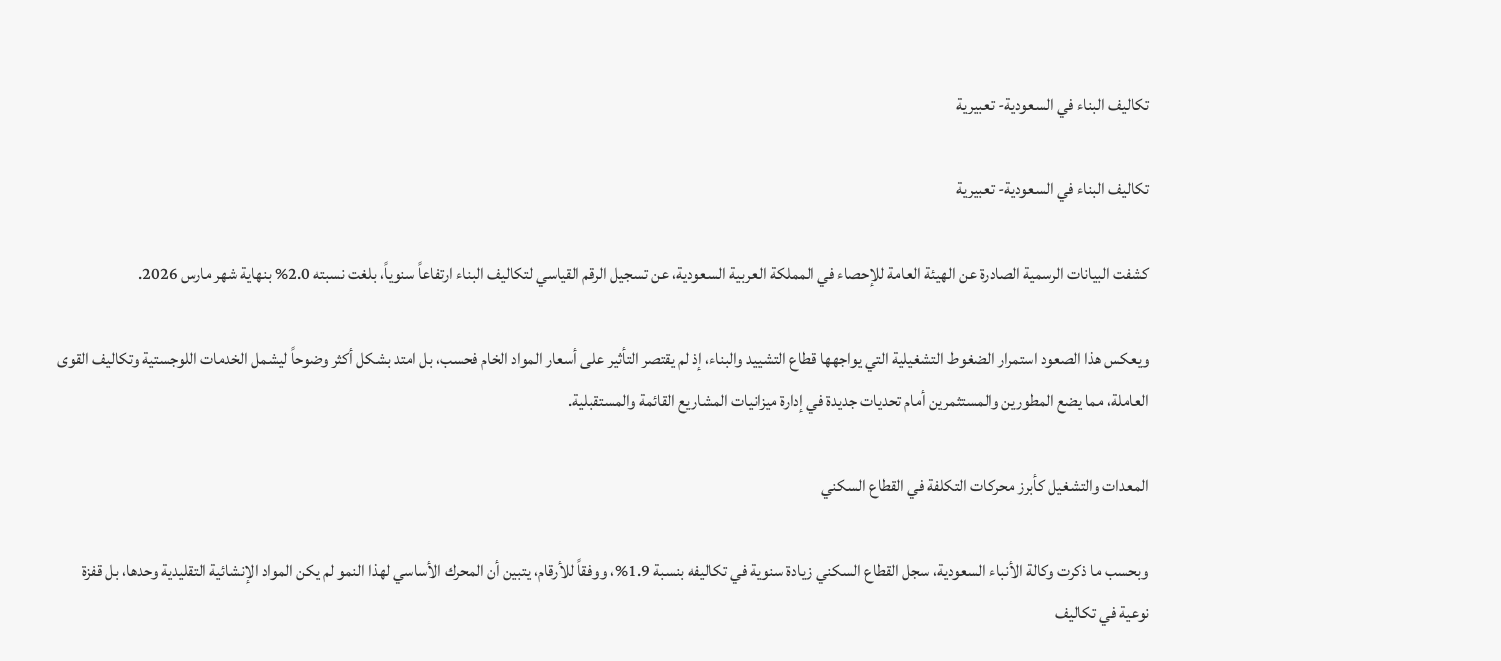تكاليف البناء في السعودية- تعبيرية

تكاليف البناء في السعودية- تعبيرية

كشفت البيانات الرسمية الصادرة عن الهيئة العامة للإحصاء في المملكة العربية السعودية، عن تسجيل الرقم القياسي لتكاليف البناء ارتفاعاً سنوياً، بلغت نسبته 2.0% بنهاية شهر مارس 2026.

ويعكس هذا الصعود استمرار الضغوط التشغيلية التي يواجهها قطاع التشييد والبناء، إذ لم يقتصر التأثير على أسعار المواد الخام فحسب، بل امتد بشكل أكثر وضوحاً ليشمل الخدمات اللوجستية وتكاليف القوى العاملة، مما يضع المطورين والمستثمرين أمام تحديات جديدة في إدارة ميزانيات المشاريع القائمة والمستقبلية.

المعدات والتشغيل كأبرز محركات التكلفة في القطاع السكني

وبحسب ما ذكرت وكالة الأنباء السعودية، سجل القطاع السكني زيادة سنوية في تكاليفه بنسبة 1.9%، ووفقاً للأرقام، يتبين أن المحرك الأساسي لهذا النمو لم يكن المواد الإنشائية التقليدية وحدها، بل قفزة نوعية في تكاليف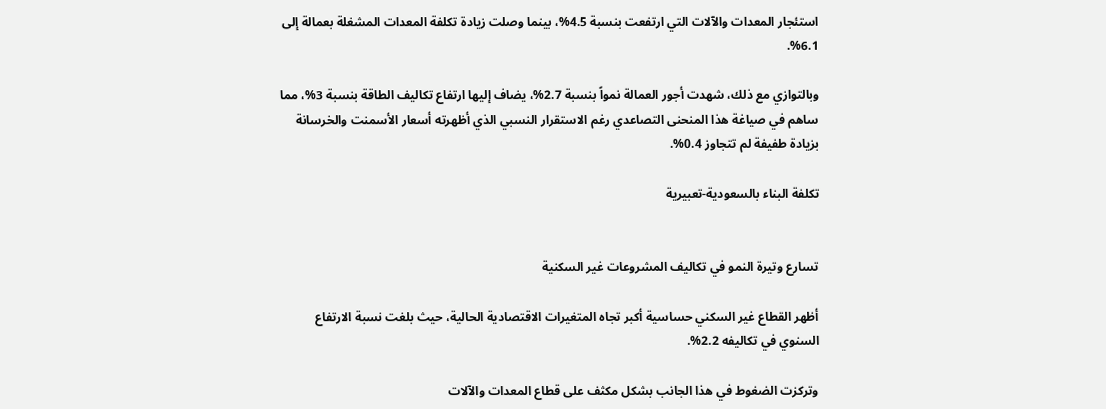استئجار المعدات والآلات التي ارتفعت بنسبة 4.5%، بينما وصلت زيادة تكلفة المعدات المشغلة بعمالة إلى 6.1%.

وبالتوازي مع ذلك، شهدت أجور العمالة نمواً بنسبة 2.7%، يضاف إليها ارتفاع تكاليف الطاقة بنسبة 3%، مما ساهم في صياغة هذا المنحنى التصاعدي رغم الاستقرار النسبي الذي أظهرته أسعار الأسمنت والخرسانة بزيادة طفيفة لم تتجاوز 0.4%.

تكلفة البناء بالسعودية-تعبيرية


تسارع وتيرة النمو في تكاليف المشروعات غير السكنية

أظهر القطاع غير السكني حساسية أكبر تجاه المتغيرات الاقتصادية الحالية، حيث بلغت نسبة الارتفاع السنوي في تكاليفه 2.2%.

وتركزت الضغوط في هذا الجانب بشكل مكثف على قطاع المعدات والآلات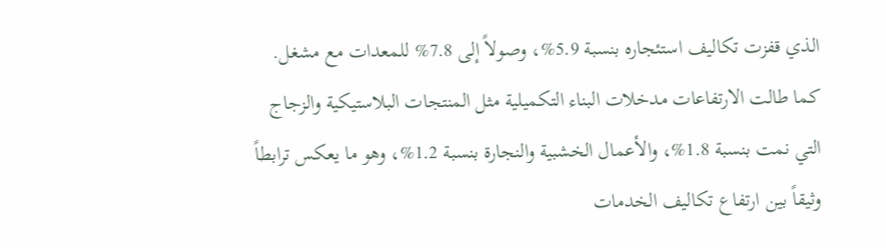الذي قفزت تكاليف استئجاره بنسبة 5.9%، وصولاً إلى 7.8% للمعدات مع مشغل. كما طالت الارتفاعات مدخلات البناء التكميلية مثل المنتجات البلاستيكية والزجاج التي نمت بنسبة 1.8%، والأعمال الخشبية والنجارة بنسبة 1.2%، وهو ما يعكس ترابطاً وثيقاً بين ارتفاع تكاليف الخدمات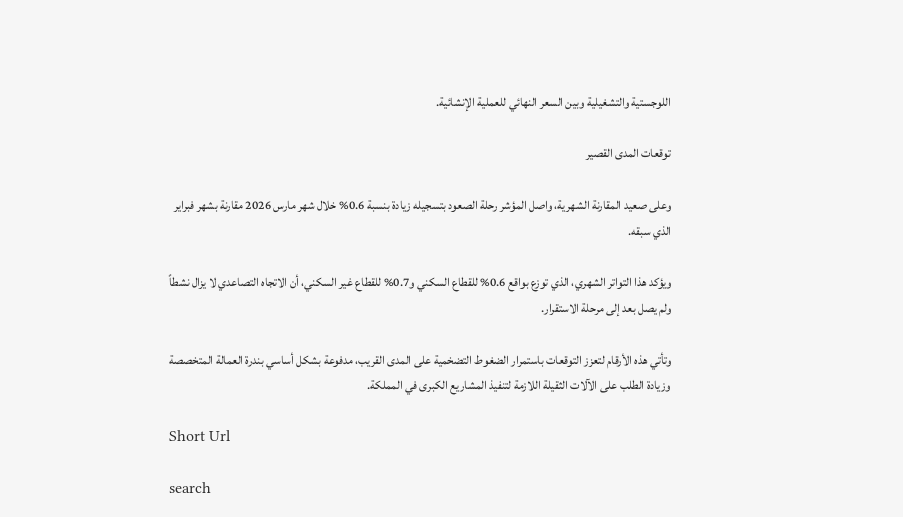اللوجستية والتشغيلية وبين السعر النهائي للعملية الإنشائية.

توقعات المدى القصير

وعلى صعيد المقارنة الشهرية، واصل المؤشر رحلة الصعود بتسجيله زيادة بنسبة 0.6% خلال شهر مارس 2026 مقارنة بشهر فبراير الذي سبقه.

ويؤكد هذا التواتر الشهري، الذي توزع بواقع 0.6% للقطاع السكني و0.7% للقطاع غير السكني، أن الاتجاه التصاعدي لا يزال نشطاً ولم يصل بعد إلى مرحلة الاستقرار.

وتأتي هذه الأرقام لتعزز التوقعات باستمرار الضغوط التضخمية على المدى القريب، مدفوعة بشكل أساسي بندرة العمالة المتخصصة وزيادة الطلب على الآلات الثقيلة اللازمة لتنفيذ المشاريع الكبرى في المملكة.

Short Url

search